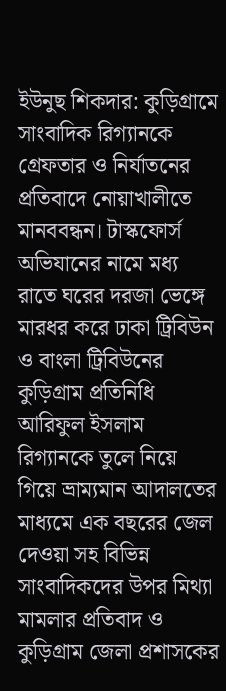ইউনুছ শিকদার: কুড়িগ্রামে সাংবাদিক রিগ্যানকে গ্রেফতার ও নির্যাতনের প্রতিবাদে নোয়াখালীতে মানববন্ধন। টাস্কফোর্স অভিযানের নামে মধ্য রাতে ঘরের দরজা ভেঙ্গে মারধর করে ঢাকা ট্রিবিউন ও বাংলা ট্রিবিউনের কুড়িগ্রাম প্রতিনিধি আরিফুল ইসলাম রিগ্যানকে তুলে নিয়ে গিয়ে ভ্রাম্যমান আদালতের মাধ্যমে এক বছরের জেল দেওয়া সহ বিভিন্ন সাংবাদিকদের উপর মিথ্যা মামলার প্রতিবাদ ও কুড়িগ্রাম জেলা প্রশাসকের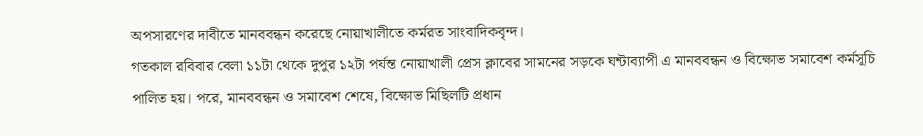অপসারণের দাবীতে মানববন্ধন করেছে নোয়াখালীতে কর্মরত সাংবাদিকবৃন্দ।
গতকাল রবিবার বেলা ১১টা থেকে দুপুর ১২টা পর্যন্ত নোয়াখালী প্রেস ক্লাবের সামনের সড়কে ঘন্টাব্যাপী এ মানববন্ধন ও বিক্ষোভ সমাবেশ কর্মসূচি পালিত হয়। পরে, মানববন্ধন ও সমাবেশ শেষে, বিক্ষোভ মিছিলটি প্রধান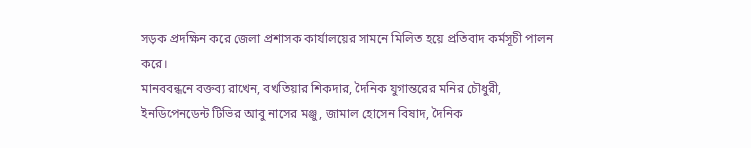সড়ক প্রদক্ষিন করে জেলা প্রশাসক কার্যালয়ের সামনে মিলিত হয়ে প্রতিবাদ কর্মসূচী পালন করে।
মানববন্ধনে বক্তব্য রাখেন, বখতিয়ার শিকদার, দৈনিক যুগান্তরের মনির চৌধুরী, ইনডিপেনডেন্ট টিভির আবু নাসের মঞ্জু, জামাল হোসেন বিষাদ, দৈনিক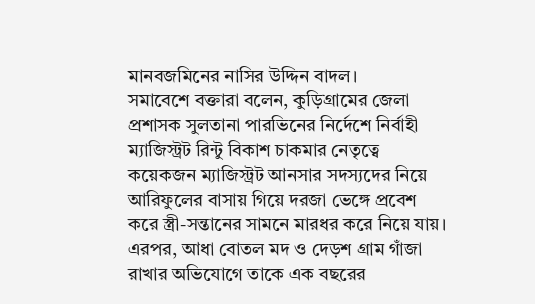মানবজমিনের নাসির উদ্দিন বাদল।
সমাবেশে বক্তারা বলেন, কুড়িগ্রামের জেলা প্রশাসক সুলতানা পারভিনের নির্দেশে নির্বাহী ম্যাজিস্ট্রট রিন্টু বিকাশ চাকমার নেতৃত্বে কয়েকজন ম্যাজিস্ট্রট আনসার সদস্যদের নিয়ে আরিফুলের বাসায় গিয়ে দরজা ভেঙ্গে প্রবেশ করে স্ত্রী-সন্তানের সামনে মারধর করে নিয়ে যায়। এরপর, আধা বোতল মদ ও দেড়শ গ্রাম গাঁজা রাখার অভিযোগে তাকে এক বছরের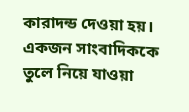কারাদন্ড দেওয়া হয়। একজন সাংবাদিককে তুলে নিয়ে যাওয়া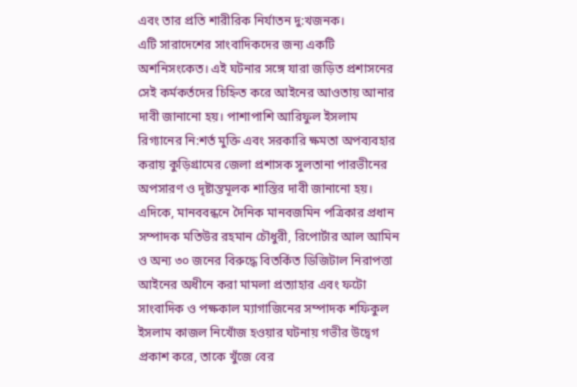এবং তার প্রতি শারীরিক নির্যাতন দু:খজনক।
এটি সারাদেশের সাংবাদিকদের জন্য একটি অশনিসংকেত। এই ঘটনার সঙ্গে যারা জড়িত প্রশাসনের সেই কর্মকর্তদের চিহ্নিত করে আইনের আওতায় আনার দাবী জানানো হয়। পাশাপাশি আরিফুল ইসলাম রিগ্যানের নি:শর্ত মুক্তি এবং সরকারি ক্ষমতা অপব্যবহার করায় কুড়িগ্রামের জেলা প্রশাসক সুলতানা পারভীনের অপসারণ ও দৃষ্টান্তমূলক শাস্তির দাবী জানানো হয়।
এদিকে, মানববন্ধনে দৈনিক মানবজমিন পত্রিকার প্রধান সম্পাদক মতিউর রহমান চৌধুরী, রিপোর্টার আল আমিন ও অন্য ৩০ জনের বিরুদ্ধে বিতর্কিত ডিজিটাল নিরাপত্তা আইনের অধীনে করা মামলা প্রত্যাহার এবং ফটো সাংবাদিক ও পক্ষকাল ম্যাগাজিনের সম্পাদক শফিকুল ইসলাম কাজল নিখোঁজ হওয়ার ঘটনায় গভীর উদ্বেগ প্রকাশ করে, তাকে খুঁজে বের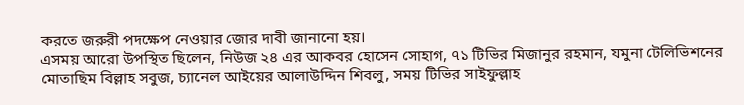করতে জরুরী পদক্ষেপ নেওয়ার জোর দাবী জানানো হয়।
এসময় আরো উপস্থিত ছিলেন, নিউজ ২৪ এর আকবর হোসেন সোহাগ, ৭১ টিভির মিজানুর রহমান, যমুনা টেলিভিশনের মোতাছিম বিল্লাহ সবুজ, চ্যানেল আইয়ের আলাউদ্দিন শিবলু, সময় টিভির সাইফুল্লাহ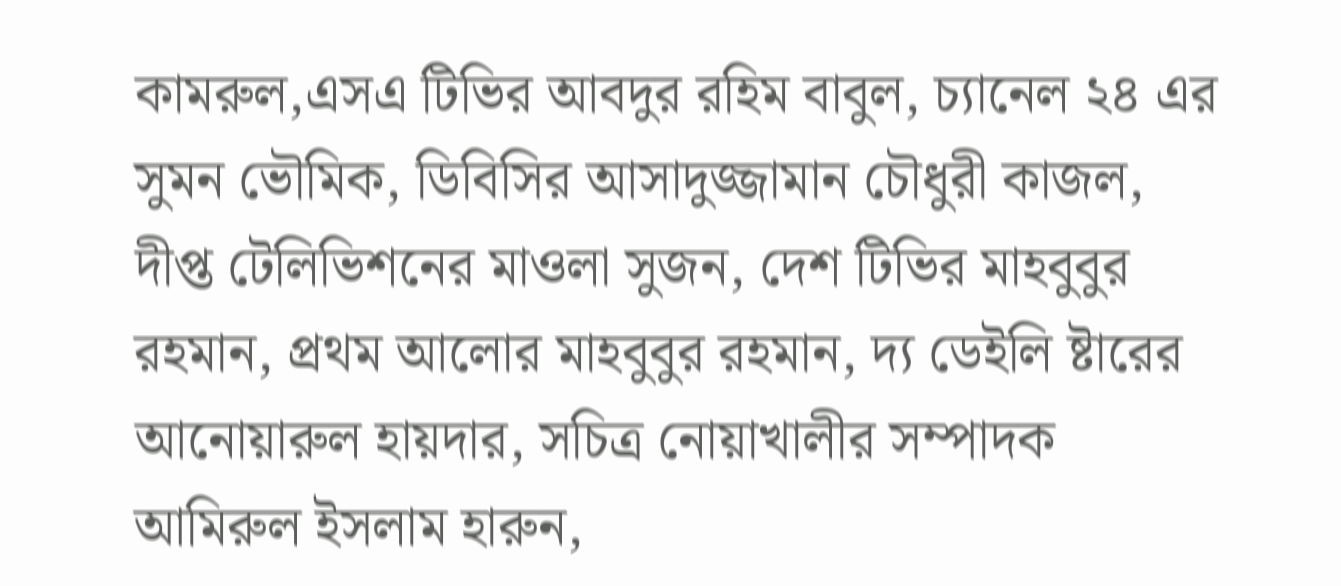কামরুল,এসএ টিভির আবদুর রহিম বাবুল, চ্যানেল ২৪ এর সুমন ভৌমিক, ডিবিসির আসাদুজ্জামান চৌধুরী কাজল, দীপ্ত টেলিভিশনের মাওলা সুজন, দেশ টিভির মাহবুবুর রহমান, প্রথম আলোর মাহবুবুর রহমান, দ্য ডেইলি ষ্টারের আনোয়ারুল হায়দার, সচিত্র নোয়াখালীর সম্পাদক আমিরুল ইসলাম হারুন,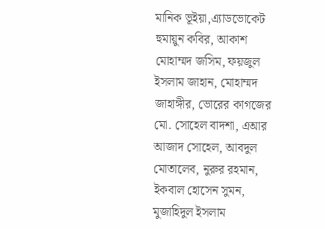মানিক ভূইয়া,এ্যাডভোকেট হুমায়ুন কবির, আকাশ মোহাম্মদ জসিম, ফয়জুল ইসলাম জাহান, মোহাম্মদ জাহাঙ্গীর, ভোরের কাগজের মো. সোহেল বাদশা, এআর আজাদ সোহেল, আবদুল মোতালেব, নুরুর রহমান, ইকবাল হোসেন সুমন, মুজাহিদুল ইসলাম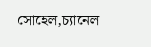সোহেল,চ্যানেল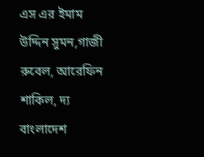এস এর ইমাম উদ্দিন সুমন,গাজী রুবেল, আরেফিন শাকিল, দ্য বাংলাদেশ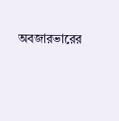অবজারভারের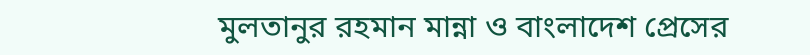মুলতানুর রহমান মান্না ও বাংলাদেশ প্রেসের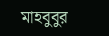মাহবুবুর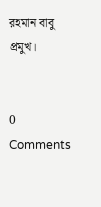রহমান বাবু প্রমুখ।


0 Comments